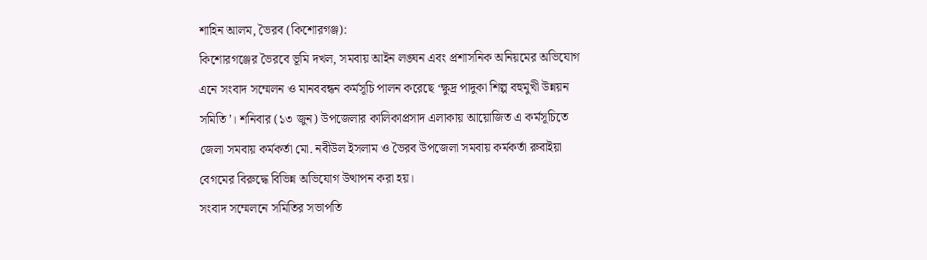শাহিন আলম, ভৈরব (কিশোরগঞ্জ):
কিশোরগঞ্জের ভৈরবে ভূমি দখল, সমবায় আইন লঙ্ঘন এবং প্রশাসনিক অনিয়মের অভিযোগ এনে সংবাদ সম্মেলন ও মানববন্ধন কর্মসূচি পালন করেছে ‘ক্ষুদ্র পাদুকা শিল্প বহুমুখী উন্নয়ন সমিতি’। শনিবার (১৩ জুন) উপজেলার কালিকাপ্রসাদ এলাকায় আয়োজিত এ কর্মসূচিতে জেলা সমবায় কর্মকর্তা মো. নবীউল ইসলাম ও ভৈরব উপজেলা সমবায় কর্মকর্তা রুবাইয়া বেগমের বিরুদ্ধে বিভিন্ন অভিযোগ উত্থাপন করা হয়।
সংবাদ সম্মেলনে সমিতির সভাপতি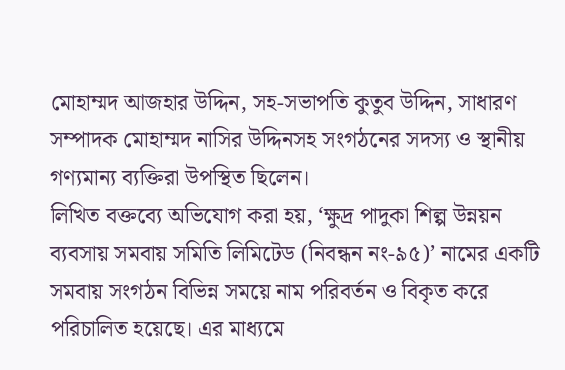মোহাম্মদ আজহার উদ্দিন, সহ-সভাপতি কুতুব উদ্দিন, সাধারণ সম্পাদক মোহাম্মদ নাসির উদ্দিনসহ সংগঠনের সদস্য ও স্থানীয় গণ্যমান্য ব্যক্তিরা উপস্থিত ছিলেন।
লিখিত বক্তব্যে অভিযোগ করা হয়, ‘ক্ষুদ্র পাদুকা শিল্প উন্নয়ন ব্যবসায় সমবায় সমিতি লিমিটেড (নিবন্ধন নং-৯৫)’ নামের একটি সমবায় সংগঠন বিভিন্ন সময়ে নাম পরিবর্তন ও বিকৃত করে পরিচালিত হয়েছে। এর মাধ্যমে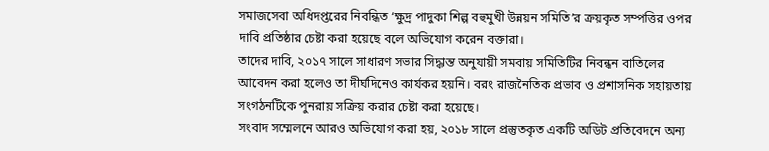সমাজসেবা অধিদপ্তরের নিবন্ধিত ‘ক্ষুদ্র পাদুকা শিল্প বহুমুখী উন্নয়ন সমিতি’র ক্রয়কৃত সম্পত্তির ওপর দাবি প্রতিষ্ঠার চেষ্টা করা হয়েছে বলে অভিযোগ করেন বক্তারা।
তাদের দাবি, ২০১৭ সালে সাধারণ সভার সিদ্ধান্ত অনুযায়ী সমবায় সমিতিটির নিবন্ধন বাতিলের আবেদন করা হলেও তা দীর্ঘদিনেও কার্যকর হয়নি। বরং রাজনৈতিক প্রভাব ও প্রশাসনিক সহায়তায় সংগঠনটিকে পুনরায় সক্রিয় করার চেষ্টা করা হয়েছে।
সংবাদ সম্মেলনে আরও অভিযোগ করা হয়, ২০১৮ সালে প্রস্তুতকৃত একটি অডিট প্রতিবেদনে অন্য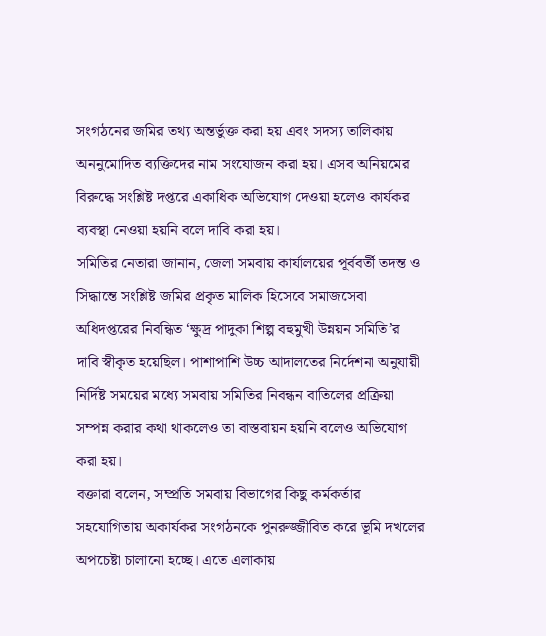সংগঠনের জমির তথ্য অন্তর্ভুক্ত করা হয় এবং সদস্য তালিকায় অননুমোদিত ব্যক্তিদের নাম সংযোজন করা হয়। এসব অনিয়মের বিরুদ্ধে সংশ্লিষ্ট দপ্তরে একাধিক অভিযোগ দেওয়া হলেও কার্যকর ব্যবস্থা নেওয়া হয়নি বলে দাবি করা হয়।
সমিতির নেতারা জানান, জেলা সমবায় কার্যালয়ের পূর্ববর্তী তদন্ত ও সিদ্ধান্তে সংশ্লিষ্ট জমির প্রকৃত মালিক হিসেবে সমাজসেবা অধিদপ্তরের নিবন্ধিত ‘ক্ষুদ্র পাদুকা শিল্প বহুমুখী উন্নয়ন সমিতি’র দাবি স্বীকৃত হয়েছিল। পাশাপাশি উচ্চ আদালতের নির্দেশনা অনুযায়ী নির্দিষ্ট সময়ের মধ্যে সমবায় সমিতির নিবন্ধন বাতিলের প্রক্রিয়া সম্পন্ন করার কথা থাকলেও তা বাস্তবায়ন হয়নি বলেও অভিযোগ করা হয়।
বক্তারা বলেন, সম্প্রতি সমবায় বিভাগের কিছু কর্মকর্তার সহযোগিতায় অকার্যকর সংগঠনকে পুনরুজ্জীবিত করে ভূমি দখলের অপচেষ্টা চালানো হচ্ছে। এতে এলাকায়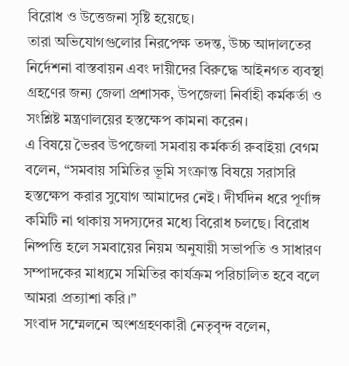বিরোধ ও উত্তেজনা সৃষ্টি হয়েছে।
তারা অভিযোগগুলোর নিরপেক্ষ তদন্ত, উচ্চ আদালতের নির্দেশনা বাস্তবায়ন এবং দায়ীদের বিরুদ্ধে আইনগত ব্যবস্থা গ্রহণের জন্য জেলা প্রশাসক, উপজেলা নির্বাহী কর্মকর্তা ও সংশ্লিষ্ট মন্ত্রণালয়ের হস্তক্ষেপ কামনা করেন।
এ বিষয়ে ভৈরব উপজেলা সমবায় কর্মকর্তা রুবাইয়া বেগম বলেন, “সমবায় সমিতির ভূমি সংক্রান্ত বিষয়ে সরাসরি হস্তক্ষেপ করার সুযোগ আমাদের নেই। দীর্ঘদিন ধরে পূর্ণাঙ্গ কমিটি না থাকায় সদস্যদের মধ্যে বিরোধ চলছে। বিরোধ নিষ্পত্তি হলে সমবায়ের নিয়ম অনুযায়ী সভাপতি ও সাধারণ সম্পাদকের মাধ্যমে সমিতির কার্যক্রম পরিচালিত হবে বলে আমরা প্রত্যাশা করি।”
সংবাদ সম্মেলনে অংশগ্রহণকারী নেতৃবৃন্দ বলেন,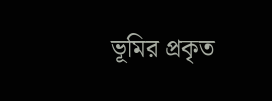ভূমির প্রকৃত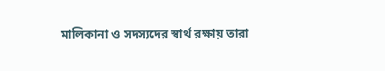মালিকানা ও সদস্যদের স্বার্থ রক্ষায় তারা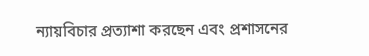ন্যায়বিচার প্রত্যাশা করছেন এবং প্রশাসনের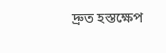দ্রুত হস্তক্ষেপ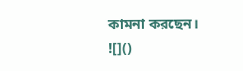কামনা করছেন।
![]()